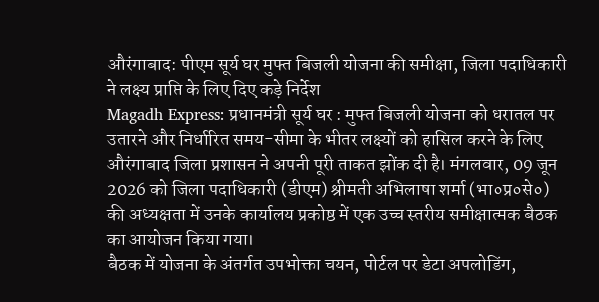औरंगाबाद: पीएम सूर्य घर मुफ्त बिजली योजना की समीक्षा, जिला पदाधिकारी ने लक्ष्य प्राप्ति के लिए दिए कड़े निर्देश
Magadh Express: प्रधानमंत्री सूर्य घर : मुफ्त बिजली योजना को धरातल पर उतारने और निर्धारित समय-सीमा के भीतर लक्ष्यों को हासिल करने के लिए औरंगाबाद जिला प्रशासन ने अपनी पूरी ताकत झोंक दी है। मंगलवार, 09 जून 2026 को जिला पदाधिकारी (डीएम) श्रीमती अभिलाषा शर्मा (भा०प्र०से०) की अध्यक्षता में उनके कार्यालय प्रकोष्ठ में एक उच्च स्तरीय समीक्षात्मक बैठक का आयोजन किया गया।
बैठक में योजना के अंतर्गत उपभोक्ता चयन, पोर्टल पर डेटा अपलोडिंग,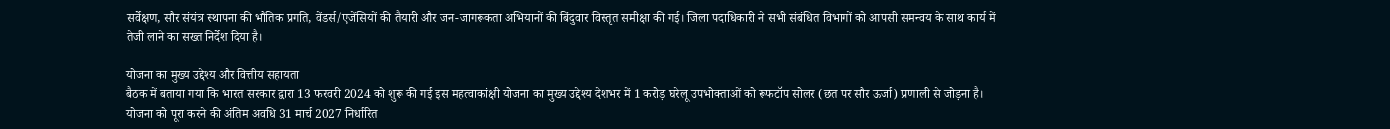सर्वेक्षण, सौर संयंत्र स्थापना की भौतिक प्रगति, वेंडर्स/एजेंसियों की तैयारी और जन-जागरूकता अभियानों की बिंदुवार विस्तृत समीक्षा की गई। जिला पदाधिकारी ने सभी संबंधित विभागों को आपसी समन्वय के साथ कार्य में तेजी लाने का सख्त निर्देश दिया है।

योजना का मुख्य उद्देश्य और वित्तीय सहायता
बैठक में बताया गया कि भारत सरकार द्वारा 13 फरवरी 2024 को शुरू की गई इस महत्वाकांक्षी योजना का मुख्य उद्देश्य देशभर में 1 करोड़ घरेलू उपभोक्ताओं को रूफटॉप सोलर (छत पर सौर ऊर्जा) प्रणाली से जोड़ना है। योजना को पूरा करने की अंतिम अवधि 31 मार्च 2027 निर्धारित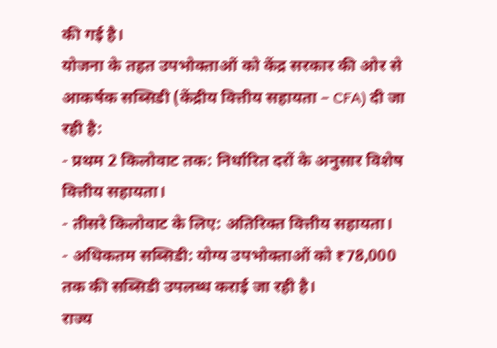की गई है।
योजना के तहत उपभोक्ताओं को केंद्र सरकार की ओर से आकर्षक सब्सिडी (केंद्रीय वित्तीय सहायता – CFA) दी जा रही है:
- प्रथम 2 किलोवाट तक: निर्धारित दरों के अनुसार विशेष वित्तीय सहायता।
- तीसरे किलोवाट के लिए: अतिरिक्त वित्तीय सहायता।
- अधिकतम सब्सिडी: योग्य उपभोक्ताओं को ₹78,000 तक की सब्सिडी उपलब्ध कराई जा रही है।
राज्य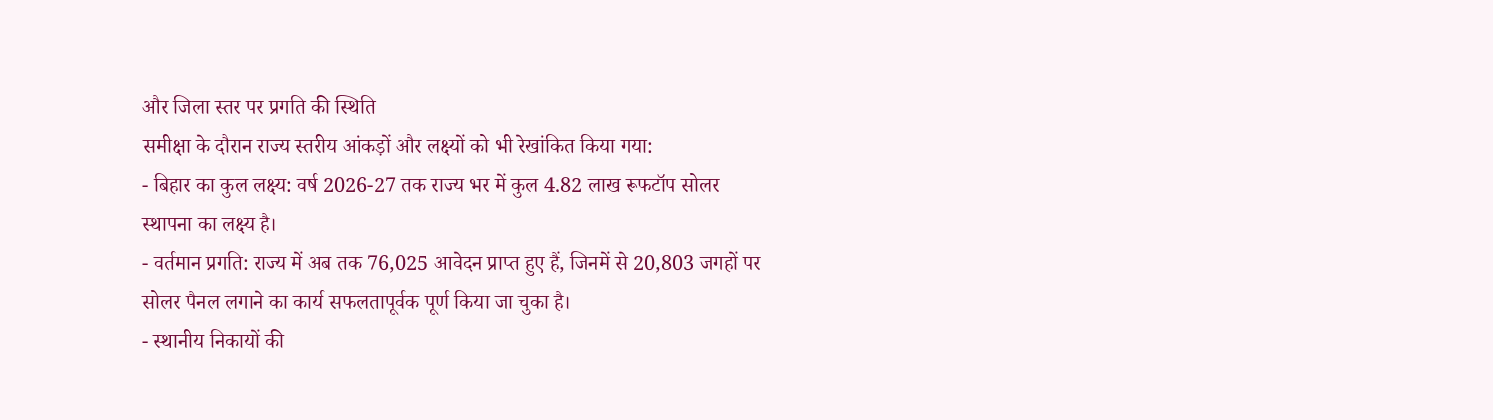और जिला स्तर पर प्रगति की स्थिति
समीक्षा के दौरान राज्य स्तरीय आंकड़ों और लक्ष्यों को भी रेखांकित किया गया:
- बिहार का कुल लक्ष्य: वर्ष 2026-27 तक राज्य भर में कुल 4.82 लाख रूफटॉप सोलर स्थापना का लक्ष्य है।
- वर्तमान प्रगति: राज्य में अब तक 76,025 आवेदन प्राप्त हुए हैं, जिनमें से 20,803 जगहों पर सोलर पैनल लगाने का कार्य सफलतापूर्वक पूर्ण किया जा चुका है।
- स्थानीय निकायों की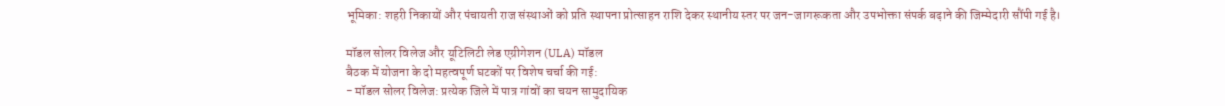भूमिका: शहरी निकायों और पंचायती राज संस्थाओं को प्रति स्थापना प्रोत्साहन राशि देकर स्थानीय स्तर पर जन-जागरूकता और उपभोक्ता संपर्क बढ़ाने की जिम्मेदारी सौंपी गई है।

मॉडल सोलर विलेज और यूटिलिटी लेड एग्रीगेशन (ULA) मॉडल
बैठक में योजना के दो महत्वपूर्ण घटकों पर विशेष चर्चा की गई:
- मॉडल सोलर विलेज: प्रत्येक जिले में पात्र गांवों का चयन सामुदायिक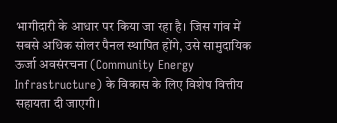भागीदारी के आधार पर किया जा रहा है। जिस गांव में सबसे अधिक सोलर पैनल स्थापित होंगे, उसे सामुदायिक ऊर्जा अवसंरचना (Community Energy Infrastructure) के विकास के लिए विशेष वित्तीय सहायता दी जाएगी।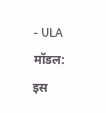- ULA मॉडल: इस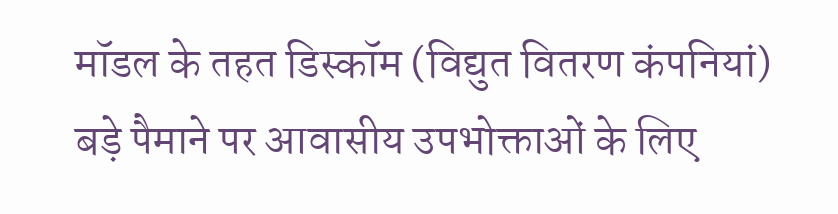मॉडल के तहत डिस्कॉम (विद्युत वितरण कंपनियां) बड़े पैमाने पर आवासीय उपभोक्ताओं के लिए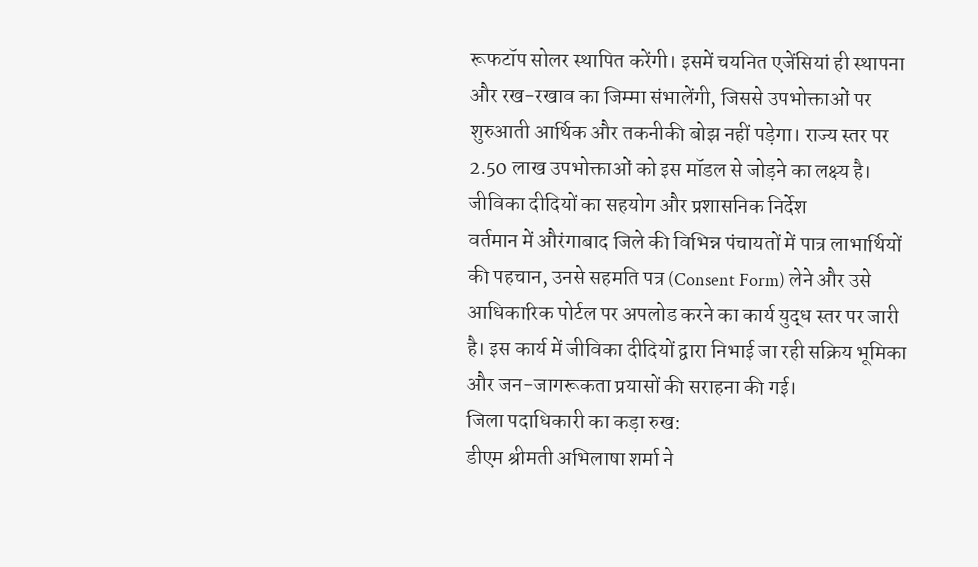रूफटॉप सोलर स्थापित करेंगी। इसमें चयनित एजेंसियां ही स्थापना और रख-रखाव का जिम्मा संभालेंगी, जिससे उपभोक्ताओं पर शुरुआती आर्थिक और तकनीकी बोझ नहीं पड़ेगा। राज्य स्तर पर 2.50 लाख उपभोक्ताओं को इस मॉडल से जोड़ने का लक्ष्य है।
जीविका दीदियों का सहयोग और प्रशासनिक निर्देश
वर्तमान में औरंगाबाद जिले की विभिन्न पंचायतों में पात्र लाभार्थियों की पहचान, उनसे सहमति पत्र (Consent Form) लेने और उसे आधिकारिक पोर्टल पर अपलोड करने का कार्य युद्ध स्तर पर जारी है। इस कार्य में जीविका दीदियों द्वारा निभाई जा रही सक्रिय भूमिका और जन-जागरूकता प्रयासों की सराहना की गई।
जिला पदाधिकारी का कड़ा रुख:
डीएम श्रीमती अभिलाषा शर्मा ने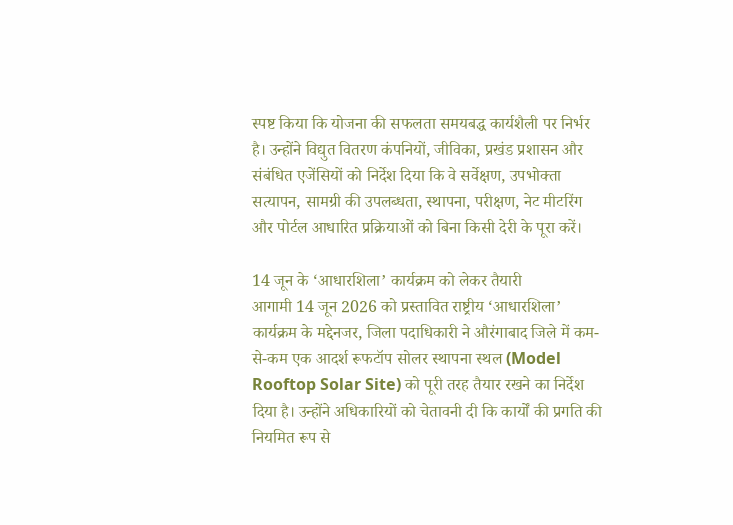स्पष्ट किया कि योजना की सफलता समयबद्ध कार्यशैली पर निर्भर है। उन्होंने विद्युत वितरण कंपनियों, जीविका, प्रखंड प्रशासन और संबंधित एजेंसियों को निर्देश दिया कि वे सर्वेक्षण, उपभोक्ता सत्यापन, सामग्री की उपलब्धता, स्थापना, परीक्षण, नेट मीटरिंग और पोर्टल आधारित प्रक्रियाओं को बिना किसी देरी के पूरा करें।

14 जून के ‘आधारशिला’ कार्यक्रम को लेकर तैयारी
आगामी 14 जून 2026 को प्रस्तावित राष्ट्रीय ‘आधारशिला’ कार्यक्रम के मद्देनजर, जिला पदाधिकारी ने औरंगाबाद जिले में कम-से-कम एक आदर्श रूफटॉप सोलर स्थापना स्थल (Model Rooftop Solar Site) को पूरी तरह तैयार रखने का निर्देश दिया है। उन्होंने अधिकारियों को चेतावनी दी कि कार्यों की प्रगति की नियमित रूप से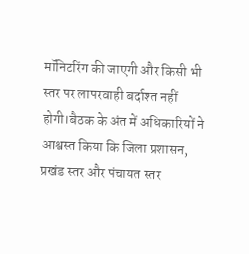मॉनिटरिंग की जाएगी और किसी भी स्तर पर लापरवाही बर्दाश्त नहीं होगी।बैठक के अंत में अधिकारियों ने आश्वस्त किया कि जिला प्रशासन, प्रखंड स्तर और पंचायत स्तर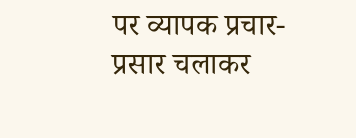पर व्यापक प्रचार-प्रसार चलाकर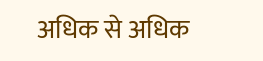अधिक से अधिक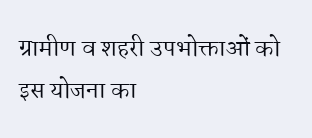ग्रामीण व शहरी उपभोक्ताओं को इस योजना का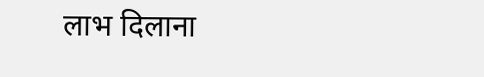लाभ दिलाना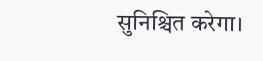सुनिश्चित करेगा।